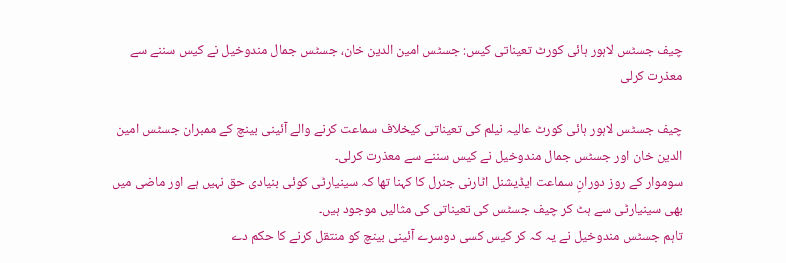چیف جسٹس لاہور ہائی کورٹ تعیناتی کیس: جسٹس امین الدین خان، جسٹس جمال مندوخیل نے کیس سننے سے معذرت کرلی

چیف جسٹس لاہور ہائی کورٹ عالیہ نیلم کی تعیناتی کیخلاف سماعت کرنے والے آئینی بینچ کے ممبران جسٹس امین الدین خان اور جسٹس جمال مندوخیل نے کیس سننے سے معذرت کرلی۔
سوموار کے روز دورانِ سماعت ایڈیشنل اٹارنی جنرل کا کہنا تھا کہ سینیارٹی کوئی بنیادی حق نہیں ہے اور ماضی میں بھی سینیارٹی سے ہٹ کر چیف جسٹس کی تعیناتی کی مثالیں موجود ہیں۔
تاہم جسٹس مندوخیل نے یہ کہ کر کیس کسی دوسرے آئینی بینچ کو منتقل کرنے کا حکم دے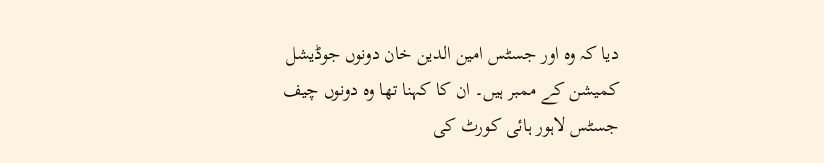دیا کہ وہ اور جسٹس امین الدین خان دونوں جوڈیشل کمیشن کے ممبر ہیں۔ ان کا کہنا تھا وہ دونوں چیف جسٹس لاہور ہائی کورٹ کی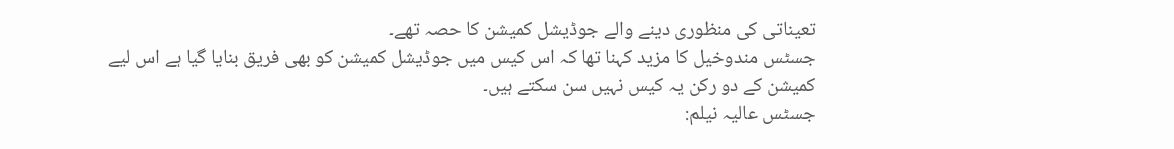تعیناتی کی منظوری دینے والے جوڈیشل کمیشن کا حصہ تھے۔
جسٹس مندوخیل کا مزید کہنا تھا کہ اس کیس میں جوڈیشل کمیشن کو بھی فریق بنایا گیا ہے اس لیے کمیشن کے دو رکن یہ کیس نہیں سن سکتے ہیں۔
جسٹس عالیہ نیلم: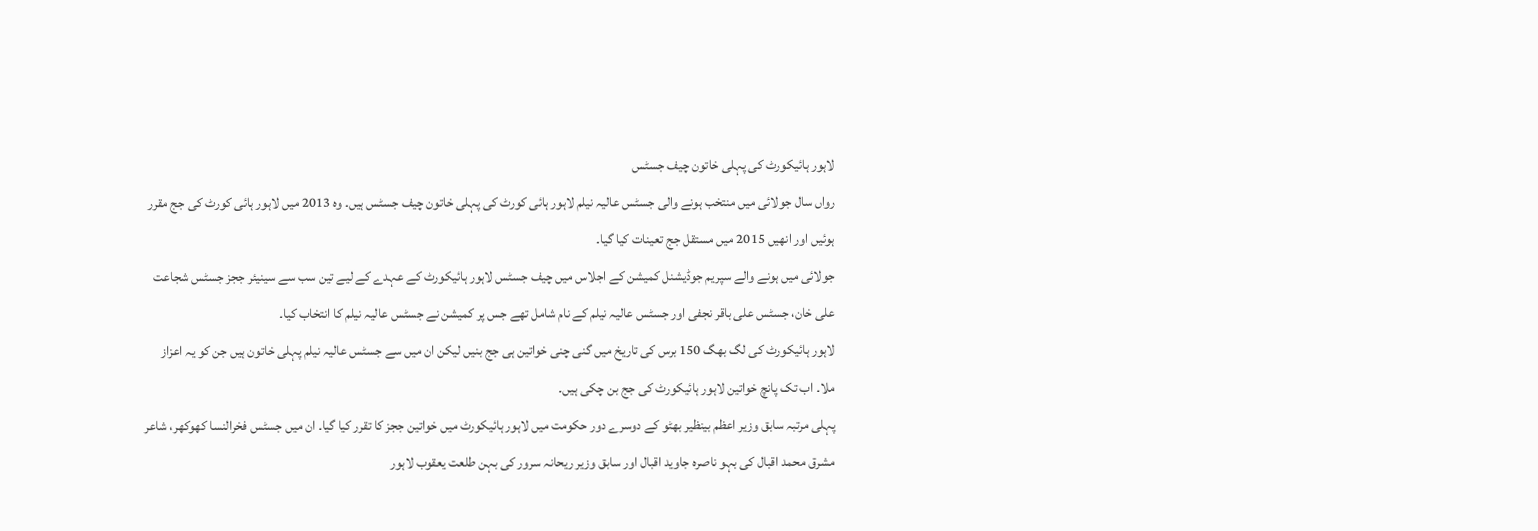لاہور ہائیکورٹ کی پہلی خاتون چیف جسٹس
رواں سال جولائی میں منتخب ہونے والی جسٹس عالیہ نیلم لاہور ہائی کورٹ کی پہلی خاتون چیف جسٹس ہیں۔ وہ 2013 میں لاہور ہائی کورٹ کی جج مقرر ہوئیں اور انھیں 2015 میں مستقل جج تعینات کیا گیا۔
جولائی میں ہونے والے سپریم جوڈیشنل کمیشن کے اجلاس میں چیف جسٹس لاہور ہائیکورٹ کے عہدے کے لیے تین سب سے سینیئر ججز جسٹس شجاعت علی خان، جسٹس علی باقر نجفی اور جسٹس عالیہ نیلم کے نام شامل تھے جس پر کمیشن نے جسٹس عالیہ نیلم کا انتخاب کیا۔
لاہور ہائیکورٹ کی لگ بھگ 150 برس کی تاریخ میں گنی چنی خواتین ہی جج بنیں لیکن ان میں سے جسٹس عالیہ نیلم پہلی خاتون ہیں جن کو یہ اعزاز ملا۔ اب تک پانچ خواتین لاہور ہائیکورٹ کی جج بن چکی ہیں۔
پہلی مرتبہ سابق وزیر اعظم بینظیر بھٹو کے دوسرے دور حکومت میں لاہور ہائیکورٹ میں خواتین ججز کا تقرر کیا گیا۔ ان میں جسٹس فخرالنسا کھوکھر، شاعر مشرق محمد اقبال کی بہو ناصرہ جاوید اقبال اور سابق وزیر ریحانہ سرور کی بہن طلعت یعقوب لاہور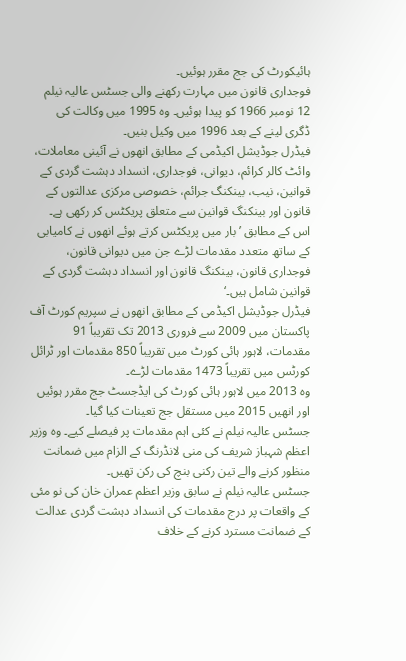ہائیکورٹ کی جج مقرر ہوئیں۔
فوجداری قانون میں مہارت رکھنے والی جسٹس عالیہ نیلم 12 نومبر 1966 کو پیدا ہوئیں۔ وہ 1995 میں وکالت کی ڈگری لینے کے بعد 1996 میں وکیل بنیں۔
فیڈرل جوڈیشل اکیڈمی کے مطابق انھوں نے آئینی معاملات، وائٹ کالر کرائم، دیوانی، فوجداری، انسداد دہشت گردی کے قوانین، نیب، بینکنگ جرائم، خصوصی مرکزی عدالتوں کے قانون اور بینکنگ قوانین سے متعلق پریکٹس کر رکھی ہے۔
اس کے مطابق ’بار میں پریکٹس کرتے ہوئے انھوں نے کامیابی کے ساتھ متعدد مقدمات لڑے جن میں دیوانی قانون، فوجداری قانون، بینکنگ قانون اور انسداد دہشت گردی کے قوانین شامل ہیں۔‘
فیڈرل جوڈیشل اکیڈمی کے مطابق انھوں نے سپریم کورٹ آف پاکستان میں 2009 سے فروری 2013 تک تقریباً 91 مقدمات، لاہور ہائی کورٹ میں تقریباً 850 مقدمات اور ٹرائل کورٹس میں تقریباً 1473 مقدمات لڑے۔
وہ 2013 میں لاہور ہائی کورٹ کی ایڈجسٹ جج مقرر ہوئیں اور انھیں 2015 میں مستقل جج تعینات کیا گیا۔
جسٹس عالیہ نیلم نے کئی اہم مقدمات پر فیصلے کیے۔ وہ وزیر اعظم شہباز شریف کی منی لانڈرنگ کے الزام میں ضمانت منظور کرنے والے تین رکنی بنچ کی رکن تھیں۔
جسٹس عالیہ نیلم نے سابق وزیر اعظم عمران خان کی نو مئی کے واقعات پر درج مقدمات کی انسداد دہشت گردی عدالت کے ضمانت مسترد کرنے کے خلاف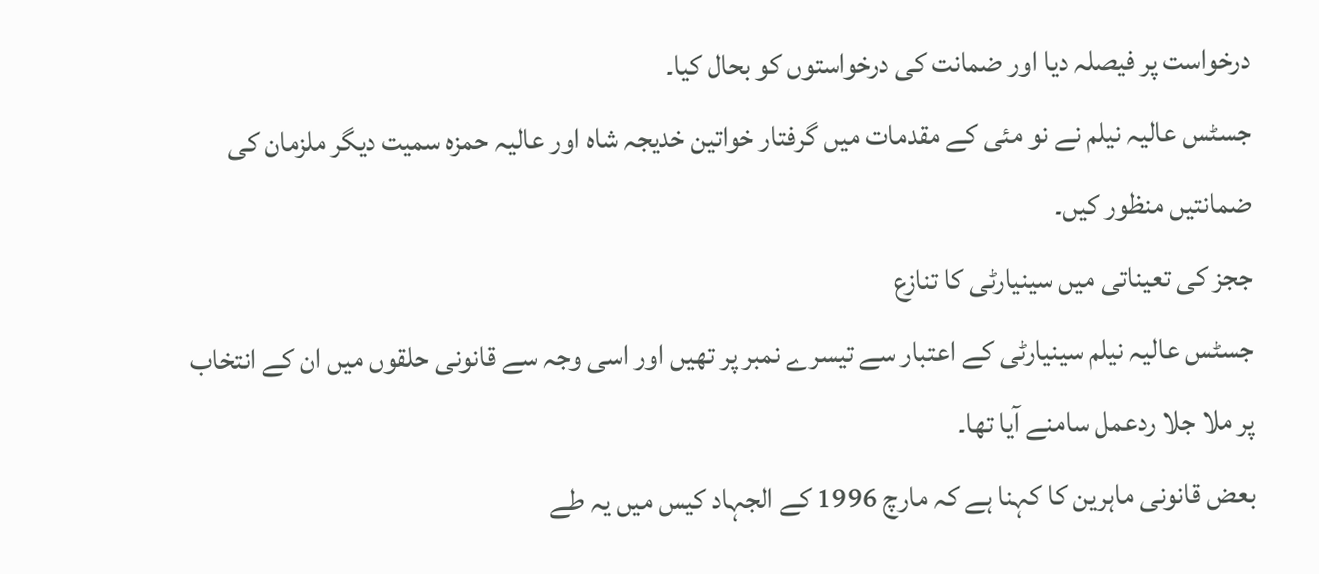درخواست پر فیصلہ دیا اور ضمانت کی درخواستوں کو بحال کیا۔
جسٹس عالیہ نیلم نے نو مئی کے مقدمات میں گرفتار خواتین خدیجہ شاہ اور عالیہ حمزہ سمیت دیگر ملزمان کی ضمانتیں منظور کیں۔
ججز کی تعیناتی میں سینیارٹی کا تنازع
جسٹس عالیہ نیلم سینیارٹی کے اعتبار سے تیسرے نمبر پر تھیں اور اسی وجہ سے قانونی حلقوں میں ان کے انتخاب پر ملا جلا ردعمل سامنے آیا تھا۔
بعض قانونی ماہرین کا کہنا ہے کہ مارچ 1996 کے الجہاد کیس میں یہ طے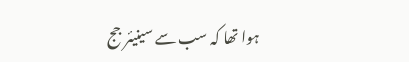ہوا تھا کہ سب سے سینیئر جج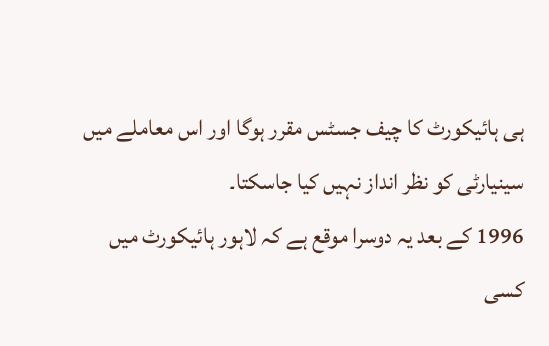ہی ہائیکورٹ کا چیف جسٹس مقرر ہوگا اور اس معاملے میں سینیارٹی کو نظر انداز نہیں کیا جاسکتا۔
1996 کے بعد یہ دوسرا موقع ہے کہ لاہور ہائیکورٹ میں کسی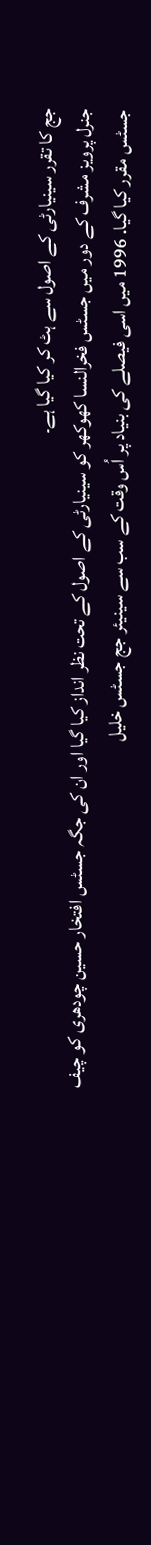جج کا تقرر سینیارٹی کے اصول سے ہٹ کر کیا گیا ہے۔
جنرل پرویز مشرف کے دور میں جسٹس فخرالنسا کھوکھر کو سینیارٹی کے اصول کے تحت نظر انداز کیا گیا اور ان کی جگہ جسٹس افتخار حسین چودھری کو چیف جسٹس مقرر کیا گیا. 1996 میں اسی فیصلے کی بنیاد پر اُس وقت کے سب سے سینیئر جج جسٹس خلیل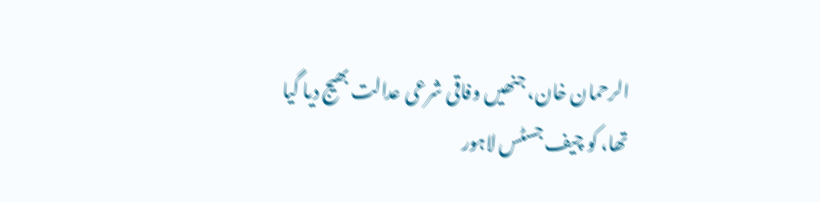الرحمان خان، جنھیں وفاقی شرعی عدالت بھیج دیا گیا تھا، کو چیف جسٹس لاہور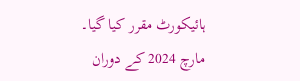ہائیکورٹ مقرر کیا گیا۔
مارچ 2024 کے دوران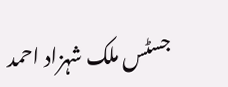جسٹس ملک شہزاد احمد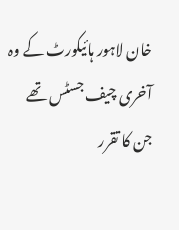خان لاہور ہائیکورٹ کے وہ آخری چیف جسٹس تھے جن کا تقرر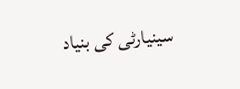سینیارٹی کی بنیاد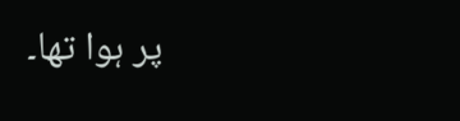پر ہوا تھا۔